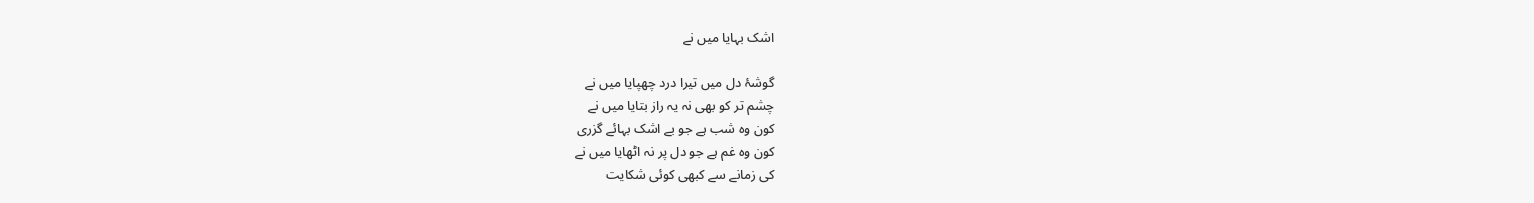اشک بہایا میں نے

گوشۂ دل میں تیرا درد چھپایا میں نے
چشم تر کو بھی نہ یہ راز بتایا میں نے
کون وہ شب ہے جو بے اشک بہائے گزری
کون وہ غم ہے جو دل پر نہ اٹھایا میں نے
کی زمانے سے کبھی کوئی شکایت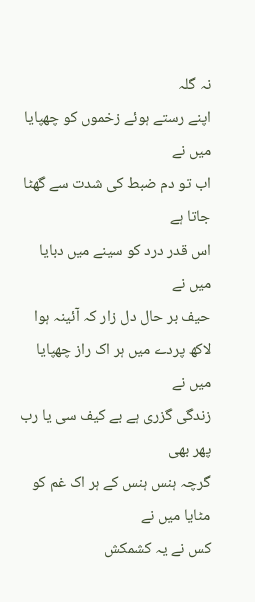نہ گلہ
اپنے رستے ہوئے زخموں کو چھپایا میں نے
اب تو دم ضبط کی شدت سے گھٹا جاتا ہے
اس قدر درد کو سینے میں دبایا میں نے
حیف بر حال دل زار کہ آئینہ ہوا
لاکھ پردے میں ہر اک راز چھپایا میں نے
زندگی گزری ہے بے کیف سی یا رب پھر بھی
گرچہ ہنس ہنس کے ہر اک غم کو مٹایا میں نے
کس نے یہ کشمکش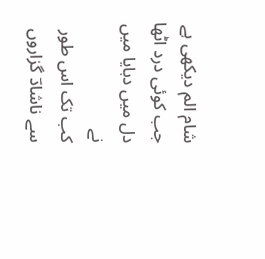شام الم دیکھی ہے
جب کوئی درد اٹھا دل میں دبایا میں نے
کب تک اس طور سے ناشادؔ گزاروں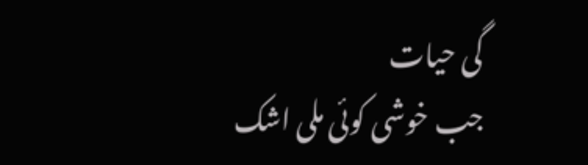گی حیات
جب خوشی کوئی ملی اشک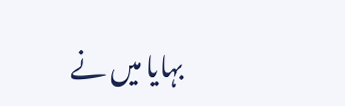بہایا میں نے